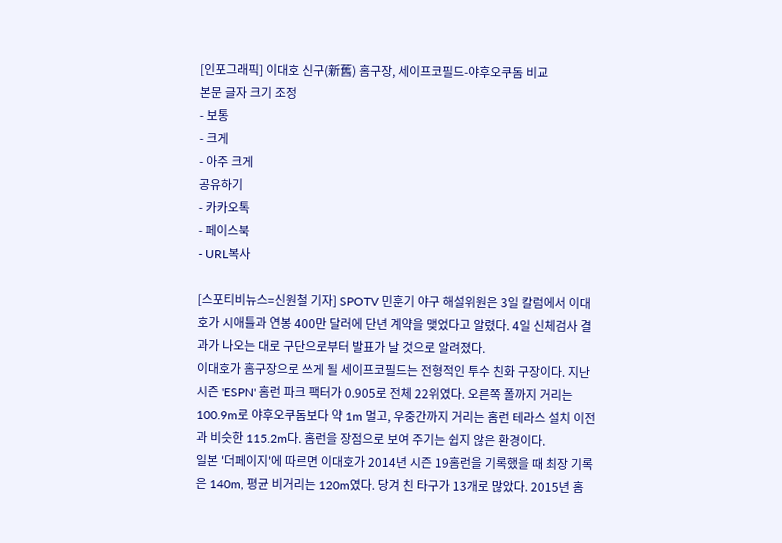[인포그래픽] 이대호 신구(新舊) 홈구장, 세이프코필드-야후오쿠돔 비교
본문 글자 크기 조정
- 보통
- 크게
- 아주 크게
공유하기
- 카카오톡
- 페이스북
- URL복사

[스포티비뉴스=신원철 기자] SPOTV 민훈기 야구 해설위원은 3일 칼럼에서 이대호가 시애틀과 연봉 400만 달러에 단년 계약을 맺었다고 알렸다. 4일 신체검사 결과가 나오는 대로 구단으로부터 발표가 날 것으로 알려졌다.
이대호가 홈구장으로 쓰게 될 세이프코필드는 전형적인 투수 친화 구장이다. 지난 시즌 'ESPN' 홈런 파크 팩터가 0.905로 전체 22위였다. 오른쪽 폴까지 거리는 100.9m로 야후오쿠돔보다 약 1m 멀고, 우중간까지 거리는 홈런 테라스 설치 이전과 비슷한 115.2m다. 홈런을 장점으로 보여 주기는 쉽지 않은 환경이다.
일본 '더페이지'에 따르면 이대호가 2014년 시즌 19홈런을 기록했을 때 최장 기록은 140m, 평균 비거리는 120m였다. 당겨 친 타구가 13개로 많았다. 2015년 홈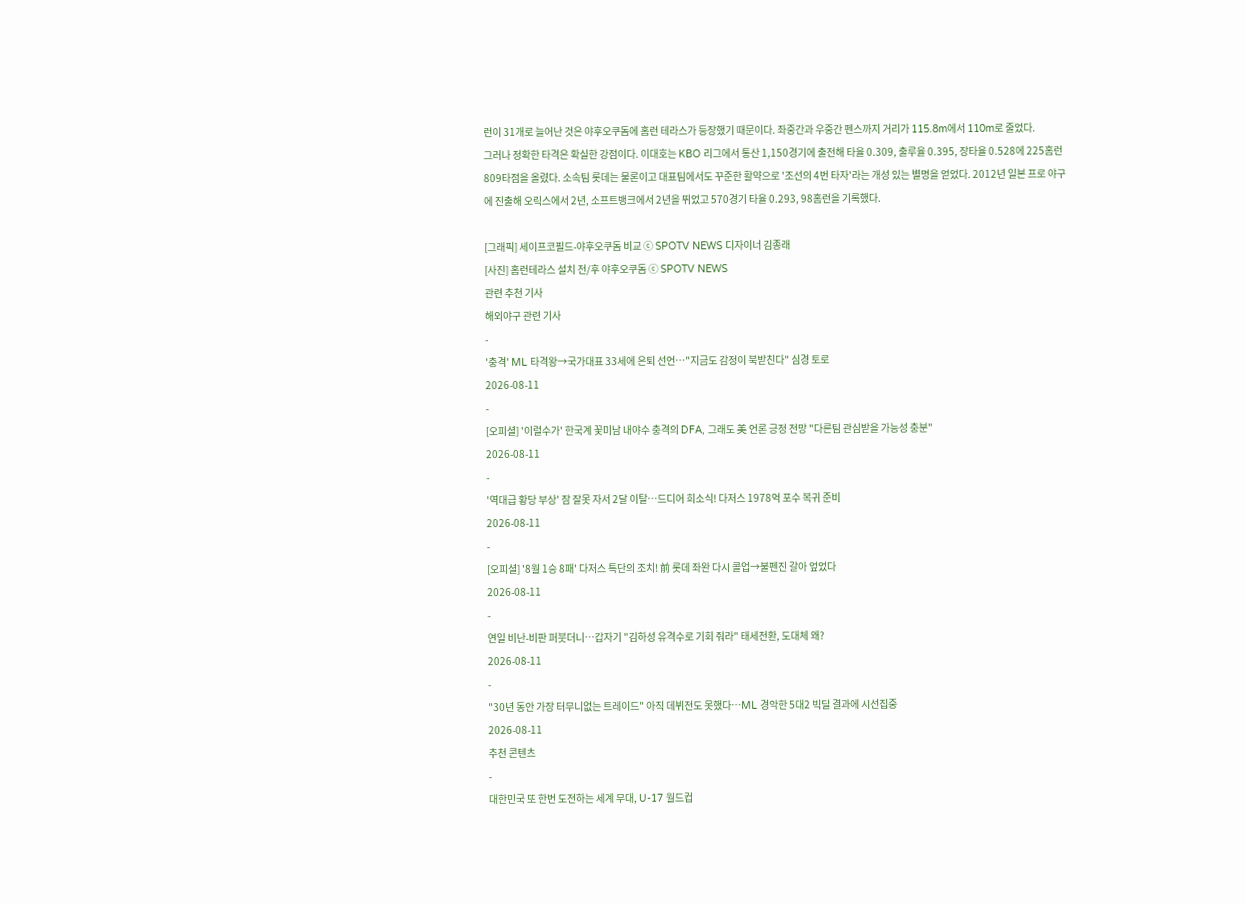런이 31개로 늘어난 것은 야후오쿠돔에 홈런 테라스가 등장했기 때문이다. 좌중간과 우중간 펜스까지 거리가 115.8m에서 110m로 줄었다.
그러나 정확한 타격은 확실한 강점이다. 이대호는 KBO 리그에서 통산 1,150경기에 출전해 타율 0.309, 출루율 0.395, 장타율 0.528에 225홈런 809타점을 올렸다. 소속팀 롯데는 물론이고 대표팀에서도 꾸준한 활약으로 '조선의 4번 타자'라는 개성 있는 별명을 얻었다. 2012년 일본 프로 야구에 진출해 오릭스에서 2년, 소프트뱅크에서 2년을 뛰었고 570경기 타율 0.293, 98홈런을 기록했다.

[그래픽] 세이프코필드-야후오쿠돔 비교 ⓒ SPOTV NEWS 디자이너 김종래
[사진] 홈런테라스 설치 전/후 야후오쿠돔 ⓒ SPOTV NEWS
관련 추천 기사
해외야구 관련 기사
-
'충격' ML 타격왕→국가대표 33세에 은퇴 선언…"지금도 감정이 북받친다" 심경 토로
2026-08-11
-
[오피셜] '이럴수가' 한국계 꽃미남 내야수 충격의 DFA, 그래도 美 언론 긍정 전망 "다른팀 관심받을 가능성 충분"
2026-08-11
-
'역대급 황당 부상' 잠 잘못 자서 2달 이탈…드디어 희소식! 다저스 1978억 포수 복귀 준비
2026-08-11
-
[오피셜] '8월 1승 8패' 다저스 특단의 조치! 前 롯데 좌완 다시 콜업→불펜진 갈아 엎었다
2026-08-11
-
연일 비난-비판 퍼붓더니…갑자기 "김하성 유격수로 기회 줘라" 태세전환, 도대체 왜?
2026-08-11
-
"30년 동안 가장 터무니없는 트레이드" 아직 데뷔전도 못했다…ML 경악한 5대2 빅딜 결과에 시선집중
2026-08-11
추천 콘텐츠
-
대한민국 또 한번 도전하는 세계 무대, U-17 월드컵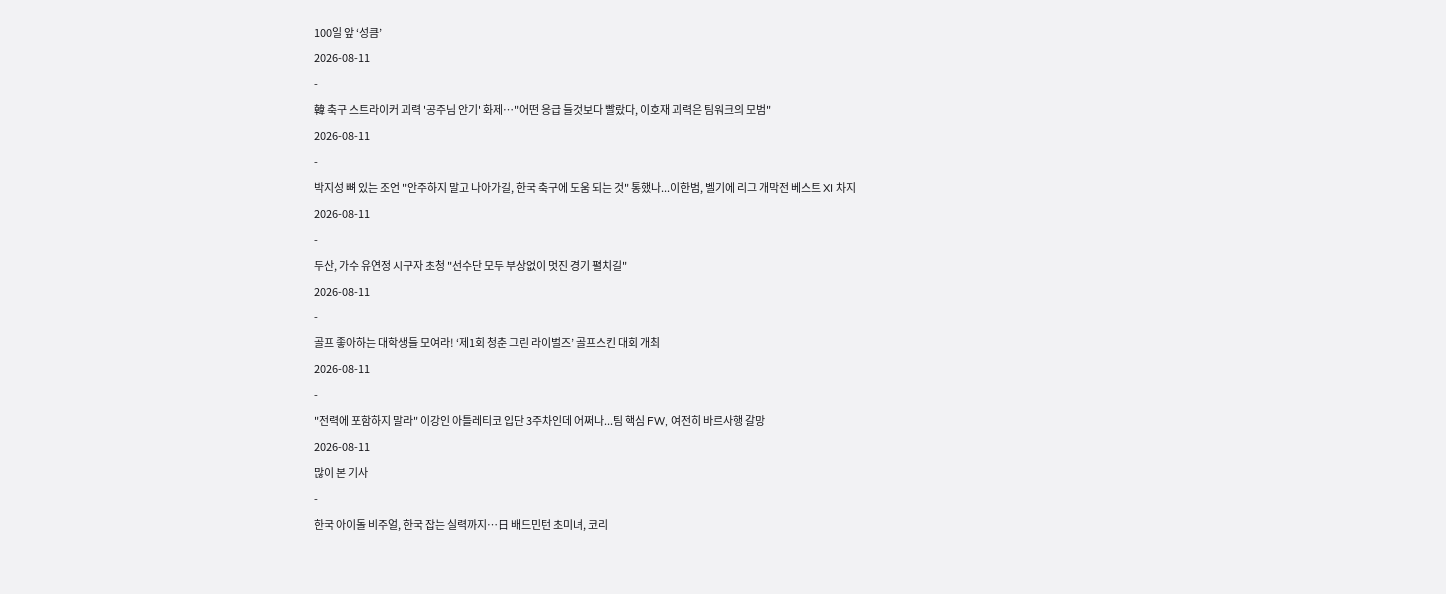100일 앞 ‘성큼’
2026-08-11
-
韓 축구 스트라이커 괴력 '공주님 안기' 화제…"어떤 응급 들것보다 빨랐다, 이호재 괴력은 팀워크의 모범"
2026-08-11
-
박지성 뼈 있는 조언 "안주하지 말고 나아가길, 한국 축구에 도움 되는 것" 통했나...이한범, 벨기에 리그 개막전 베스트 XI 차지
2026-08-11
-
두산, 가수 유연정 시구자 초청 "선수단 모두 부상없이 멋진 경기 펼치길"
2026-08-11
-
골프 좋아하는 대학생들 모여라! ‘제1회 청춘 그린 라이벌즈’ 골프스킨 대회 개최
2026-08-11
-
"전력에 포함하지 말라" 이강인 아틀레티코 입단 3주차인데 어쩌나...팀 핵심 FW, 여전히 바르사행 갈망
2026-08-11
많이 본 기사
-
한국 아이돌 비주얼, 한국 잡는 실력까지…日 배드민턴 초미녀, 코리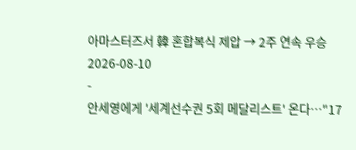아마스터즈서 韓 혼합복식 제압 → 2주 연속 우승
2026-08-10
-
안세영에게 '세계선수권 5회 메달리스트' 온다…"17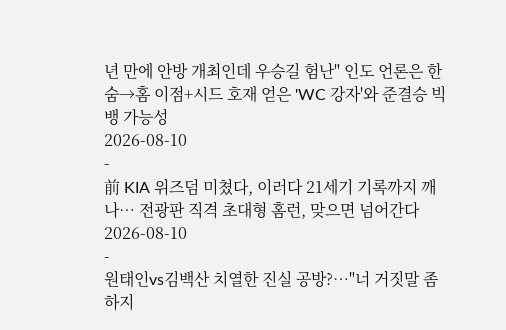년 만에 안방 개최인데 우승길 험난" 인도 언론은 한숨→홈 이점+시드 호재 얻은 'WC 강자'와 준결승 빅뱅 가능성
2026-08-10
-
前 KIA 위즈덤 미쳤다, 이러다 21세기 기록까지 깨나… 전광판 직격 초대형 홈런, 맞으면 넘어간다
2026-08-10
-
원태인vs김백산 치열한 진실 공방?…"너 거짓말 좀 하지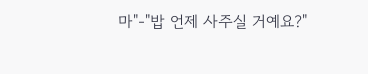마"-"밥 언제 사주실 거예요?"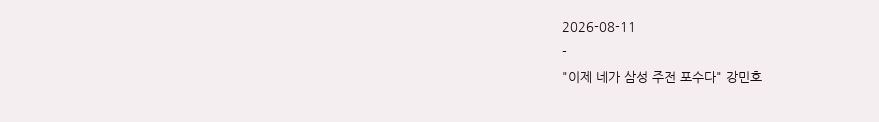2026-08-11
-
"이제 네가 삼성 주전 포수다" 강민호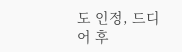도 인정, 드디어 후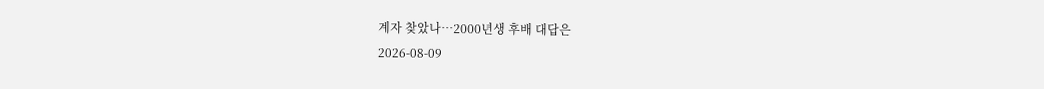계자 찾았나…2000년생 후배 대답은
2026-08-09